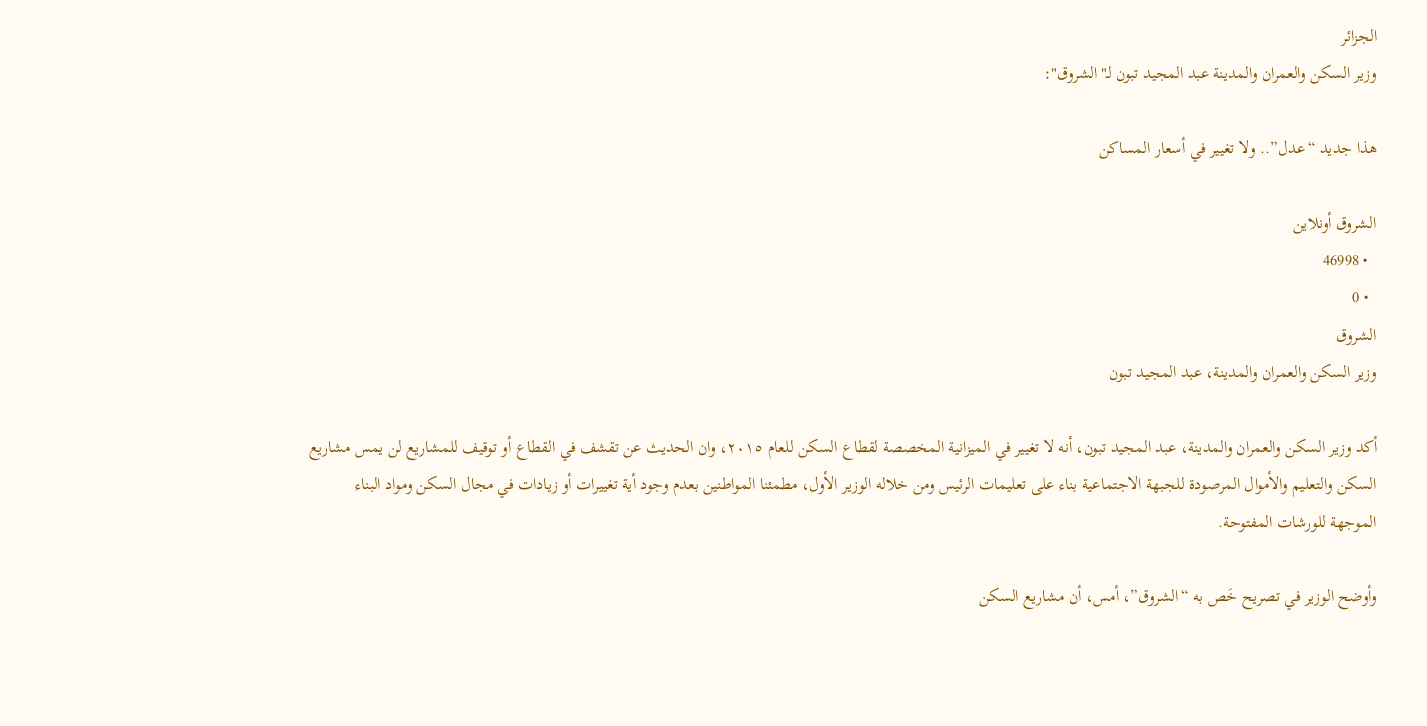الجزائر
وزير السكن والعمران والمدينة عبد المجيد تبون لـ"الشروق":

هذا جديد “عدل”.. ولا تغيير في أسعار المساكن

الشروق أونلاين
  • 46998
  • 0
الشروق
وزير السكن والعمران والمدينة، عبد المجيد تبون

أكد وزير السكن والعمران والمدينة، عبد المجيد تبون، أنه لا تغيير في الميزانية المخصصة لقطاع السكن للعام ٢٠١٥، وان الحديث عن تقشف في القطاع أو توقيف للمشاريع لن يمس مشاريع السكن والتعليم والأموال المرصودة للجبهة الاجتماعية بناء على تعليمات الرئيس ومن خلاله الوزير الأول، مطمئنا المواطنين بعدم وجود أية تغييرات أو زيادات في مجال السكن ومواد البناء الموجهة للورشات المفتوحة.

وأوضح الوزير في تصريح خَص به “الشروق”، أمس، أن مشاريع السكن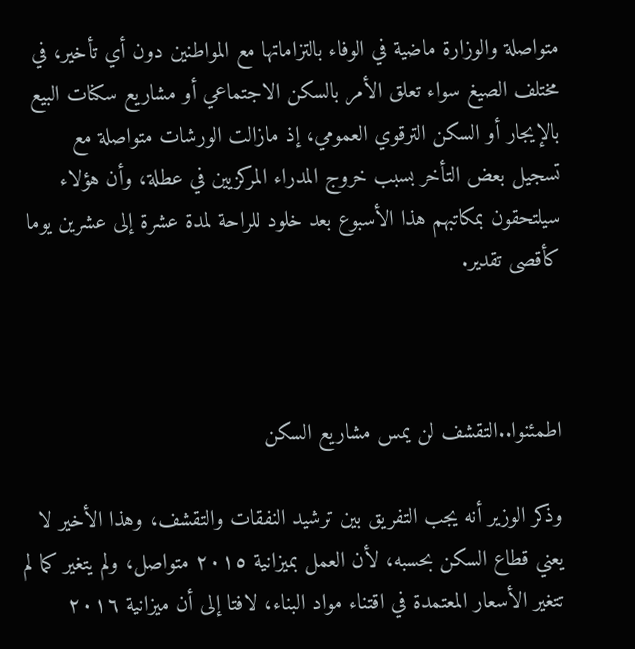متواصلة والوزارة ماضية في الوفاء بالتزاماتها مع المواطنين دون أي تأخير، في مختلف الصيغ سواء تعلق الأمر بالسكن الاجتماعي أو مشاريع سكنات البيع بالإيجار أو السكن الترقوي العمومي، إذ مازالت الورشات متواصلة مع تسجيل بعض التأخر بسبب خروج المدراء المركزيين في عطلة، وأن هؤلاء سيلتحقون بمكاتبهم هذا الأسبوع بعد خلود للراحة لمدة عشرة إلى عشرين يوما كأقصى تقدير.



اطمئنوا..التقشف لن يمس مشاريع السكن

وذكر الوزير أنه يجب التفريق بين ترشيد النفقات والتقشف، وهذا الأخير لا يعني قطاع السكن بحسبه، لأن العمل بميزانية ٢٠١٥ متواصل، ولم يتغير كما لم تتغير الأسعار المعتمدة في اقتناء مواد البناء، لافتا إلى أن ميزانية ٢٠١٦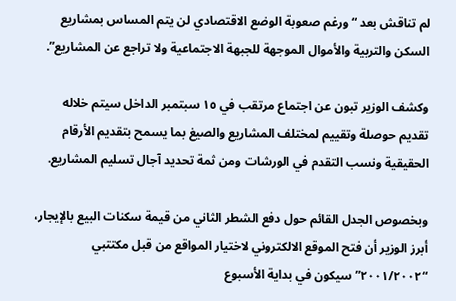لم تناقش بعد “ورغم صعوبة الوضع الاقتصادي لن يتم المساس بمشاريع السكن والتربية والأموال الموجهة للجبهة الاجتماعية ولا تراجع عن المشاريع”.

وكشف الوزير تبون عن اجتماع مرتقب في ١٥ سبتمبر الداخل سيتم خلاله تقديم حوصلة وتقييم لمختلف المشاريع والصيغ بما يسمح بتقديم الأرقام الحقيقية ونسب التقدم في الورشات ومن ثمة تحديد آجال تسليم المشاريع.

وبخصوص الجدل القائم حول دفع الشطر الثاني من قيمة سكنات البيع بالإيجار، أبرز الوزير أن فتح الموقع الالكتروني لاختيار المواقع من قبل مكتتبي “٢٠٠١/٢٠٠٢” سيكون في بداية الأسبوع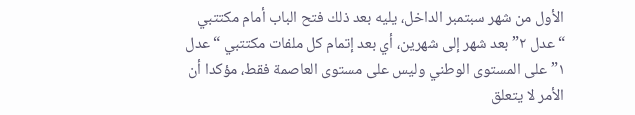الأول من شهر سبتمبر الداخل، يليه بعد ذلك فتح الباب أمام مكتتبي “عدل ٢” بعد شهر إلى شهرين، أي بعد إتمام كل ملفات مكتتبي “عدل ١” على المستوى الوطني وليس على مستوى العاصمة فقط، مؤكدا أن الأمر لا يتعلق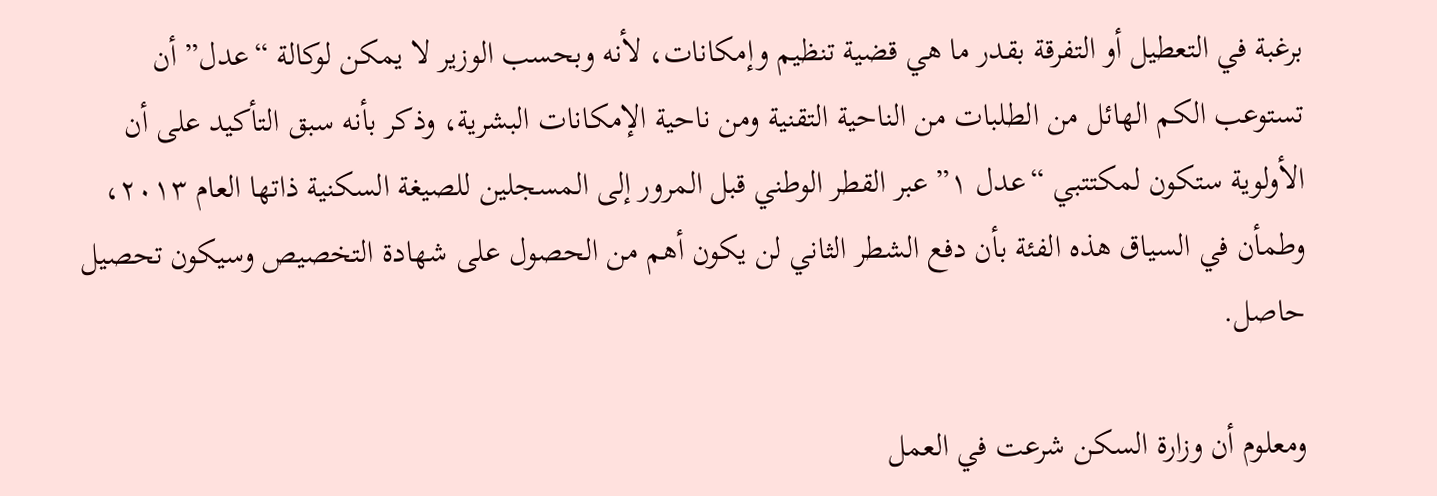برغبة في التعطيل أو التفرقة بقدر ما هي قضية تنظيم وإمكانات، لأنه وبحسب الوزير لا يمكن لوكالة “عدل” أن تستوعب الكم الهائل من الطلبات من الناحية التقنية ومن ناحية الإمكانات البشرية، وذكر بأنه سبق التأكيد على أن الأولوية ستكون لمكتتبي “عدل ١” عبر القطر الوطني قبل المرور إلى المسجلين للصيغة السكنية ذاتها العام ٢٠١٣، وطمأن في السياق هذه الفئة بأن دفع الشطر الثاني لن يكون أهم من الحصول على شهادة التخصيص وسيكون تحصيل حاصل.

ومعلوم أن وزارة السكن شرعت في العمل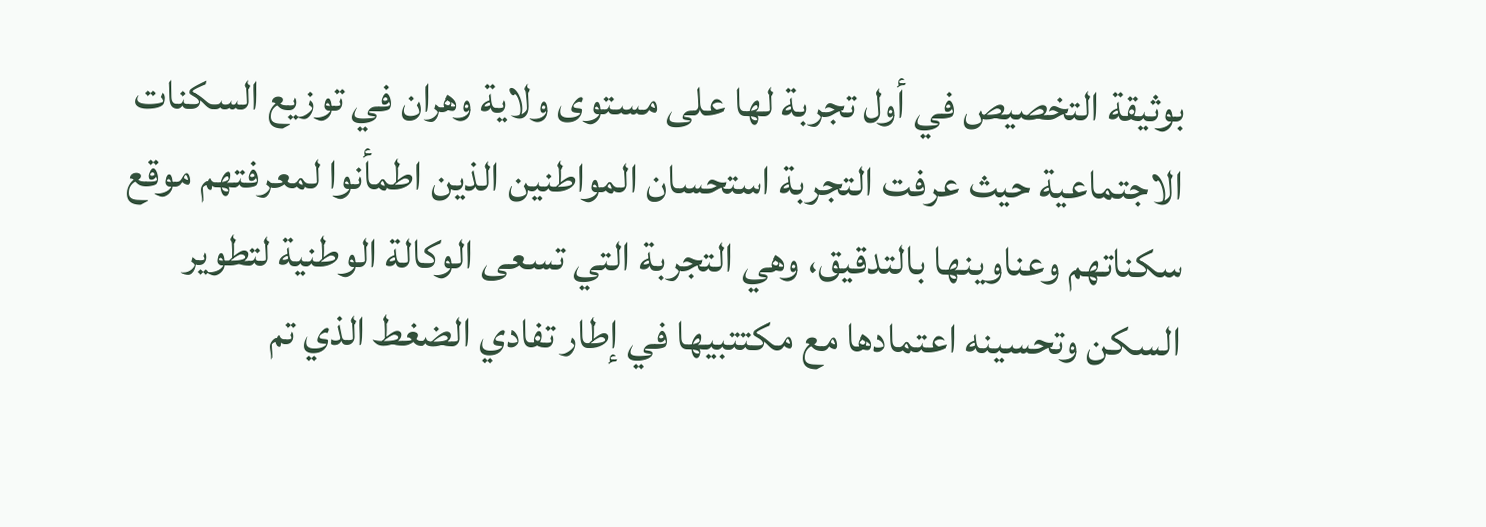بوثيقة التخصيص في أول تجربة لها على مستوى ولاية وهران في توزيع السكنات الاجتماعية حيث عرفت التجربة استحسان المواطنين الذين اطمأنوا لمعرفتهم موقع سكناتهم وعناوينها بالتدقيق، وهي التجربة التي تسعى الوكالة الوطنية لتطوير السكن وتحسينه اعتمادها مع مكتتبيها في إطار تفادي الضغط الذي تم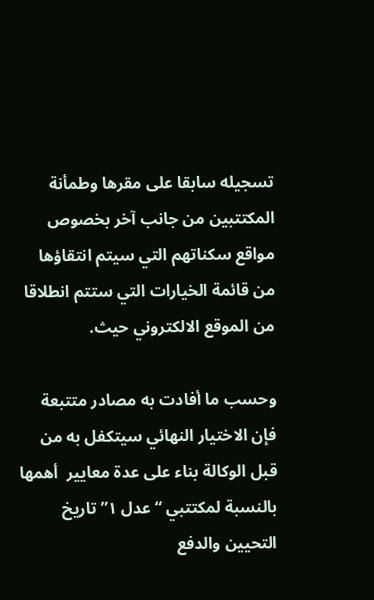تسجيله سابقا على مقرها وطمأنة المكتتبين من جانب آخر بخصوص مواقع سكناتهم التي سيتم انتقاؤها من قائمة الخيارات التي ستتم انطلاقا من الموقع الالكتروني حيث.

وحسب ما أفادت به مصادر متتبعة فإن الاختيار النهائي سيتكفل به من قبل الوكالة بناء على عدة معايير  أهمها بالنسبة لمكتتبي “عدل ١” تاريخ التحيين والدفع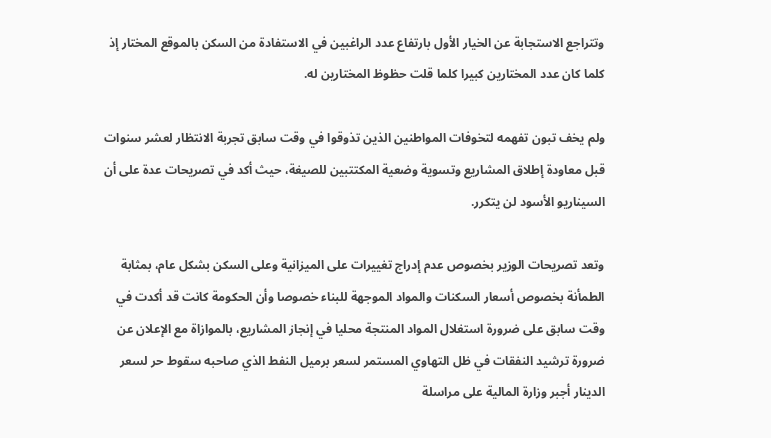وتتراجع الاستجابة عن الخيار الأول بارتفاع عدد الراغبين في الاستفادة من السكن بالموقع المختار إذ كلما كان عدد المختارين كبيرا كلما قلت حظوظ المختارين له.

ولم يخف تبون تفهمه لتخوفات المواطنين الذين تذوقوا في وقت سابق تجربة الانتظار لعشر سنوات قبل معاودة إطلاق المشاريع وتسوية وضعية المكتتبين للصيغة، حيث أكد في تصريحات عدة على أن السيناريو الأسود لن يتكرر.

وتعد تصريحات الوزير بخصوص عدم إدراج تغييرات على الميزانية وعلى السكن بشكل عام، بمثابة الطمأنة بخصوص أسعار السكنات والمواد الموجهة للبناء خصوصا وأن الحكومة كانت قد أكدت في وقت سابق على ضرورة استغلال المواد المنتجة محليا في إنجاز المشاريع، بالموازاة مع الإعلان عن ضرورة ترشيد النفقات في ظل التهاوي المستمر لسعر برميل النفط الذي صاحبه سقوط حر لسعر الدينار أجبر وزارة المالية على مراسلة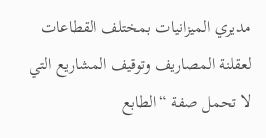مديري الميزانيات بمختلف القطاعات لعقلنة المصاريف وتوقيف المشاريع التي لا تحمل صفة “الطابع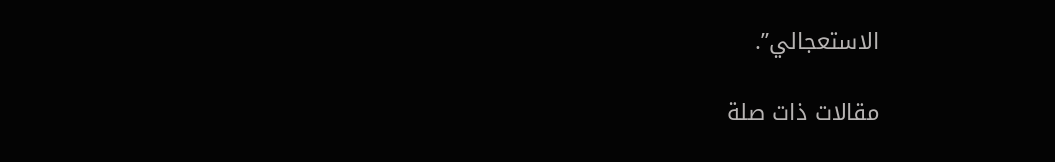الاستعجالي”.

مقالات ذات صلة